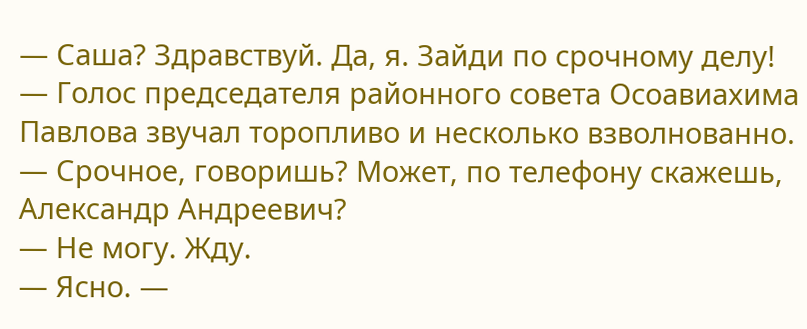— Саша? Здравствуй. Да, я. Зайди по срочному делу! — Голос председателя районного совета Осоавиахима Павлова звучал торопливо и несколько взволнованно.
— Срочное, говоришь? Может, по телефону скажешь, Александр Андреевич?
— Не могу. Жду.
— Ясно. —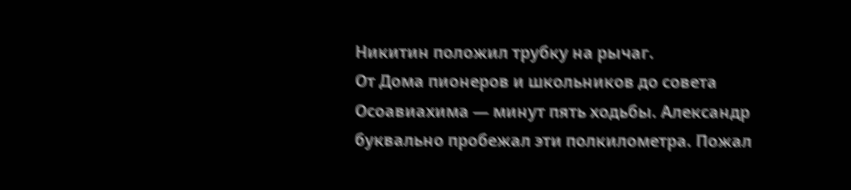Никитин положил трубку на рычаг.
От Дома пионеров и школьников до совета Осоавиахима — минут пять ходьбы. Александр буквально пробежал эти полкилометра. Пожал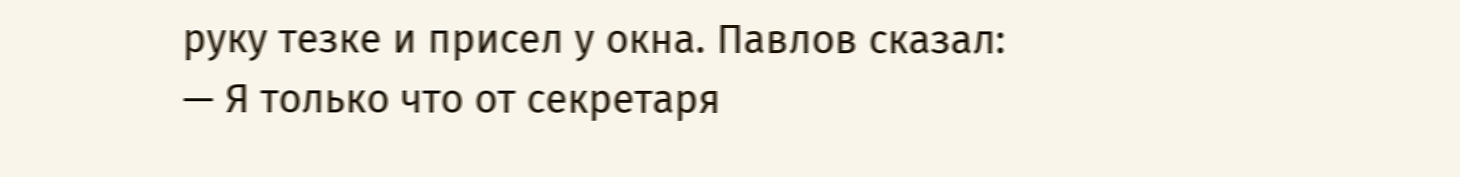руку тезке и присел у окна. Павлов сказал:
— Я только что от секретаря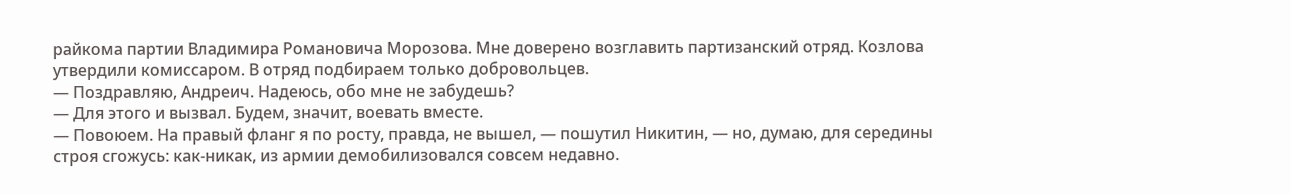райкома партии Владимира Романовича Морозова. Мне доверено возглавить партизанский отряд. Козлова утвердили комиссаром. В отряд подбираем только добровольцев.
— Поздравляю, Андреич. Надеюсь, обо мне не забудешь?
— Для этого и вызвал. Будем, значит, воевать вместе.
— Повоюем. На правый фланг я по росту, правда, не вышел, — пошутил Никитин, — но, думаю, для середины строя сгожусь: как-никак, из армии демобилизовался совсем недавно.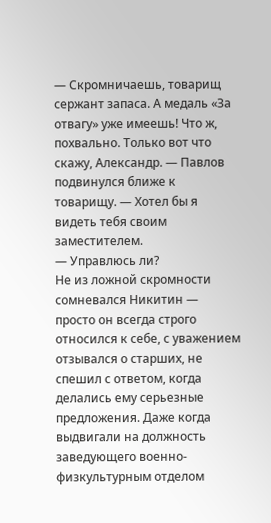— Скромничаешь, товарищ сержант запаса. А медаль «За отвагу» уже имеешь! Что ж, похвально. Только вот что скажу, Александр. — Павлов подвинулся ближе к товарищу. — Хотел бы я видеть тебя своим заместителем.
— Управлюсь ли?
Не из ложной скромности сомневался Никитин — просто он всегда строго относился к себе, с уважением отзывался о старших, не спешил с ответом, когда делались ему серьезные предложения. Даже когда выдвигали на должность заведующего военно-физкультурным отделом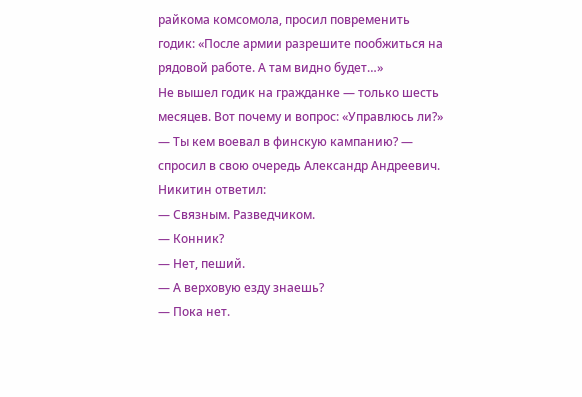райкома комсомола, просил повременить годик: «После армии разрешите пообжиться на рядовой работе. А там видно будет…»
Не вышел годик на гражданке — только шесть месяцев. Вот почему и вопрос: «Управлюсь ли?»
— Ты кем воевал в финскую кампанию? — спросил в свою очередь Александр Андреевич.
Никитин ответил:
— Связным. Разведчиком.
— Конник?
— Нет, пеший.
— А верховую езду знаешь?
— Пока нет.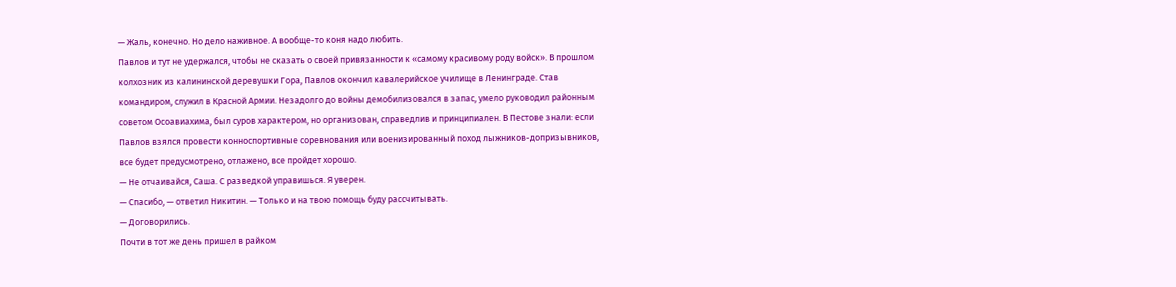— Жаль, конечно. Но дело наживное. А вообще-то коня надо любить.
Павлов и тут не удержался, чтобы не сказать о своей привязанности к «самому красивому роду войск». В прошлом колхозник из калининской деревушки Гора, Павлов окончил кавалерийское училище в Ленинграде. Став командиром, служил в Красной Армии. Незадолго до войны демобилизовался в запас, умело руководил районным советом Осоавиахима, был суров характером, но организован, справедлив и принципиален. В Пестове знали: если Павлов взялся провести конноспортивные соревнования или военизированный поход лыжников-допризывников, все будет предусмотрено, отлажено, все пройдет хорошо.
— Не отчаивайся, Саша. С разведкой управишься. Я уверен.
— Спасибо, — ответил Никитин. — Только и на твою помощь буду рассчитывать.
— Договорились.
Почти в тот же день пришел в райком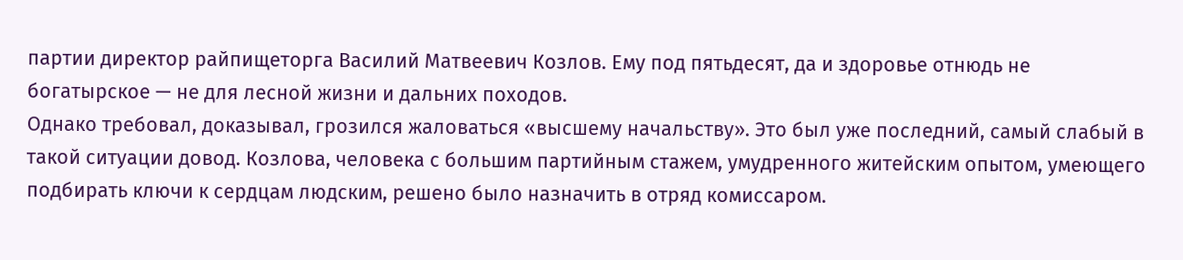партии директор райпищеторга Василий Матвеевич Козлов. Ему под пятьдесят, да и здоровье отнюдь не богатырское — не для лесной жизни и дальних походов.
Однако требовал, доказывал, грозился жаловаться «высшему начальству». Это был уже последний, самый слабый в такой ситуации довод. Козлова, человека с большим партийным стажем, умудренного житейским опытом, умеющего подбирать ключи к сердцам людским, решено было назначить в отряд комиссаром.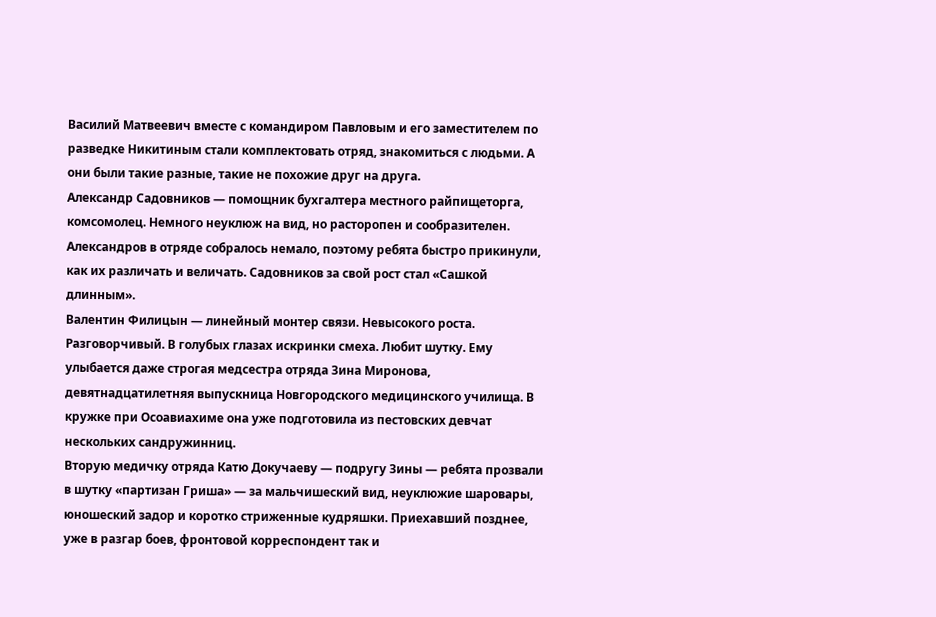Василий Матвеевич вместе с командиром Павловым и его заместителем по разведке Никитиным стали комплектовать отряд, знакомиться с людьми. А они были такие разные, такие не похожие друг на друга.
Александр Садовников — помощник бухгалтера местного райпищеторга, комсомолец. Немного неуклюж на вид, но расторопен и сообразителен. Александров в отряде собралось немало, поэтому ребята быстро прикинули, как их различать и величать. Садовников за свой рост стал «Сашкой длинным».
Валентин Филицын — линейный монтер связи. Невысокого роста. Разговорчивый. В голубых глазах искринки смеха. Любит шутку. Ему улыбается даже строгая медсестра отряда Зина Миронова, девятнадцатилетняя выпускница Новгородского медицинского училища. В кружке при Осоавиахиме она уже подготовила из пестовских девчат нескольких сандружинниц.
Вторую медичку отряда Катю Докучаеву — подругу Зины — ребята прозвали в шутку «партизан Гриша» — за мальчишеский вид, неуклюжие шаровары, юношеский задор и коротко стриженные кудряшки. Приехавший позднее, уже в разгар боев, фронтовой корреспондент так и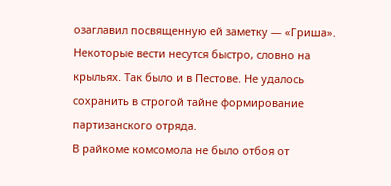озаглавил посвященную ей заметку — «Гриша».
Некоторые вести несутся быстро, словно на крыльях. Так было и в Пестове. Не удалось сохранить в строгой тайне формирование партизанского отряда.
В райкоме комсомола не было отбоя от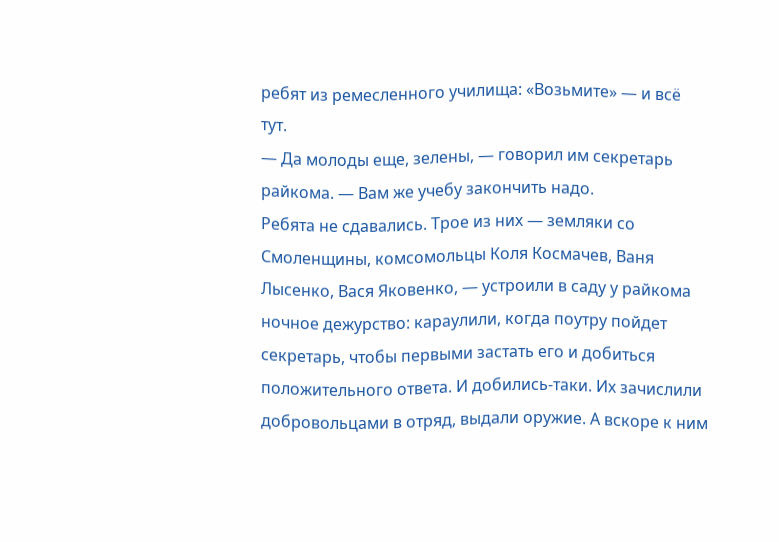ребят из ремесленного училища: «Возьмите» — и всё тут.
— Да молоды еще, зелены, — говорил им секретарь райкома. — Вам же учебу закончить надо.
Ребята не сдавались. Трое из них — земляки со Смоленщины, комсомольцы Коля Космачев, Ваня Лысенко, Вася Яковенко, — устроили в саду у райкома ночное дежурство: караулили, когда поутру пойдет секретарь, чтобы первыми застать его и добиться положительного ответа. И добились-таки. Их зачислили добровольцами в отряд, выдали оружие. А вскоре к ним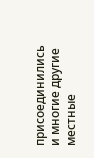присоединились и многие другие местные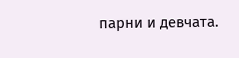парни и девчата.